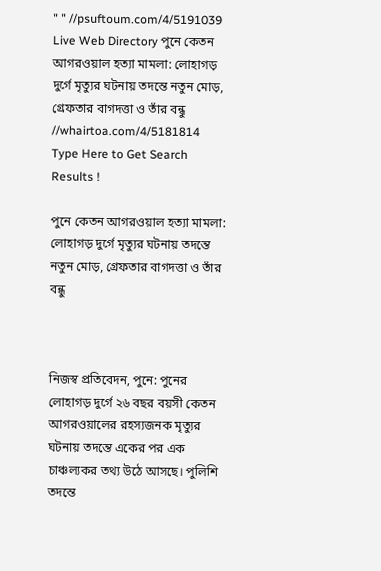" " //psuftoum.com/4/5191039 Live Web Directory পুনে কেতন আগরওয়াল হত্যা মামলা: লোহাগড় দুর্গে মৃত্যুর ঘটনায় তদন্তে নতুন মোড়, গ্রেফতার বাগদত্তা ও তাঁর বন্ধু //whairtoa.com/4/5181814
Type Here to Get Search Results !

পুনে কেতন আগরওয়াল হত্যা মামলা: লোহাগড় দুর্গে মৃত্যুর ঘটনায় তদন্তে নতুন মোড়, গ্রেফতার বাগদত্তা ও তাঁর বন্ধু



নিজস্ব প্রতিবেদন, পুনে: পুনের লোহাগড় দুর্গে ২৬ বছর বয়সী কেতন আগরওয়ালের রহস্যজনক মৃত্যুর ঘটনায় তদন্তে একের পর এক চাঞ্চল্যকর তথ্য উঠে আসছে। পুলিশি তদন্তে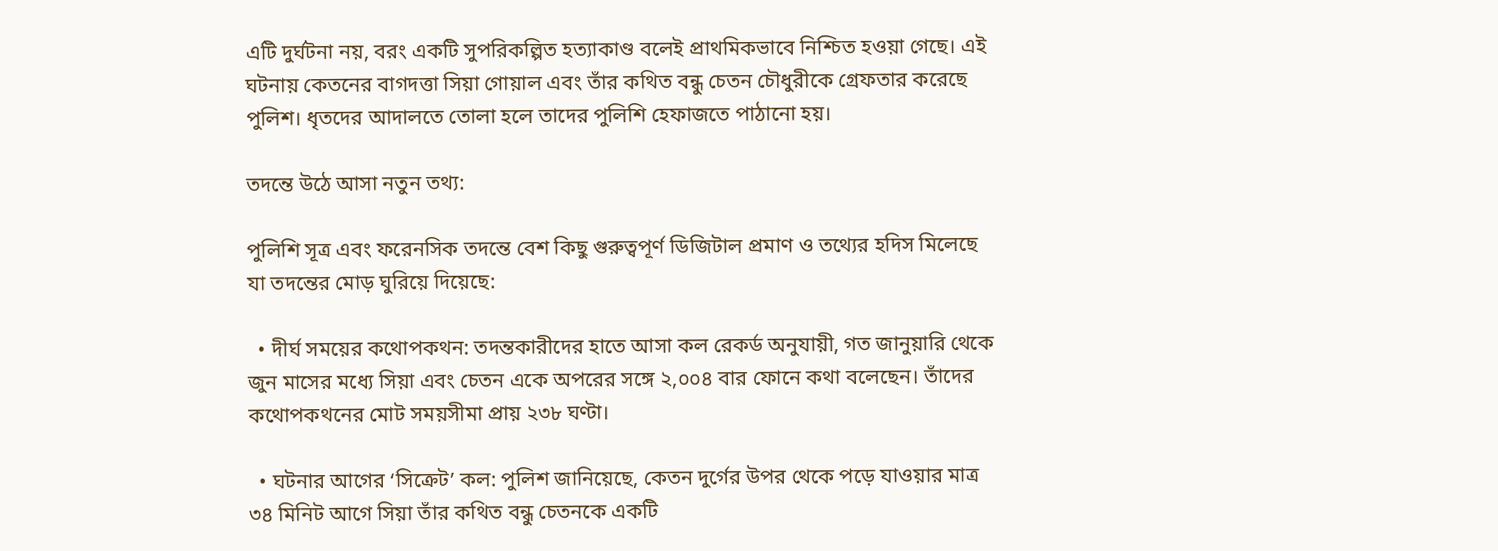এটি দুর্ঘটনা নয়, বরং একটি সুপরিকল্পিত হত্যাকাণ্ড বলেই প্রাথমিকভাবে নিশ্চিত হওয়া গেছে। এই ঘটনায় কেতনের বাগদত্তা সিয়া গোয়াল এবং তাঁর কথিত বন্ধু চেতন চৌধুরীকে গ্রেফতার করেছে পুলিশ। ধৃতদের আদালতে তোলা হলে তাদের পুলিশি হেফাজতে পাঠানো হয়।

তদন্তে উঠে আসা নতুন তথ্য:

পুলিশি সূত্র এবং ফরেনসিক তদন্তে বেশ কিছু গুরুত্বপূর্ণ ডিজিটাল প্রমাণ ও তথ্যের হদিস মিলেছে যা তদন্তের মোড় ঘুরিয়ে দিয়েছে:

  • দীর্ঘ সময়ের কথোপকথন: তদন্তকারীদের হাতে আসা কল রেকর্ড অনুযায়ী, গত জানুয়ারি থেকে জুন মাসের মধ্যে সিয়া এবং চেতন একে অপরের সঙ্গে ২,০০৪ বার ফোনে কথা বলেছেন। তাঁদের কথোপকথনের মোট সময়সীমা প্রায় ২৩৮ ঘণ্টা।

  • ঘটনার আগের ‘সিক্রেট’ কল: পুলিশ জানিয়েছে, কেতন দুর্গের উপর থেকে পড়ে যাওয়ার মাত্র ৩৪ মিনিট আগে সিয়া তাঁর কথিত বন্ধু চেতনকে একটি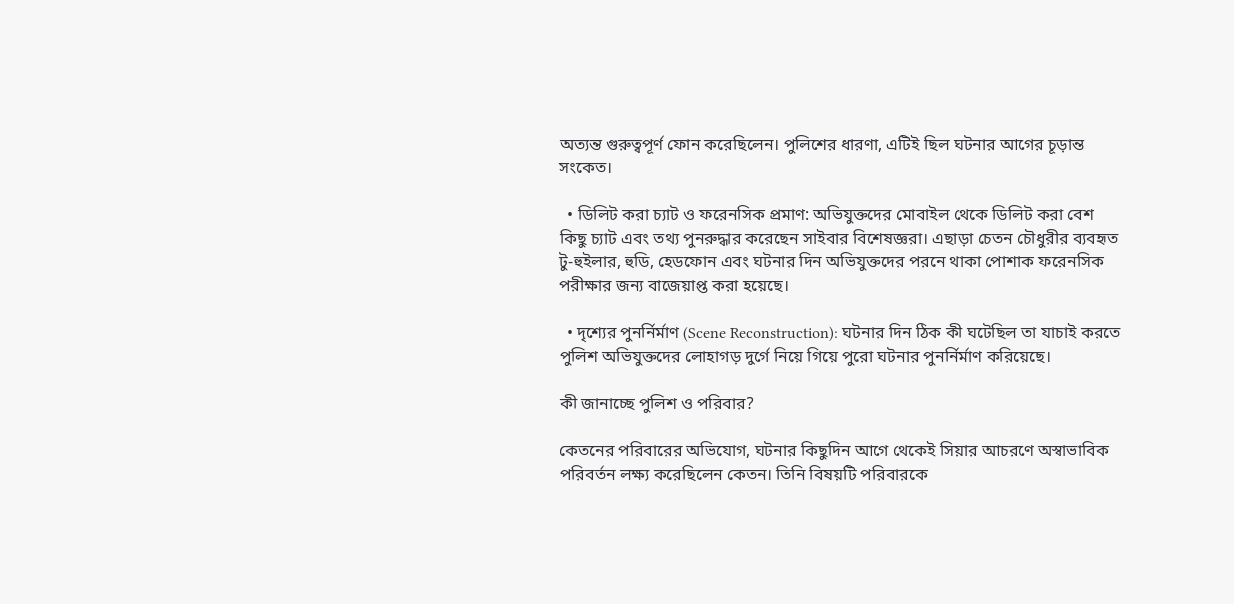অত্যন্ত গুরুত্বপূর্ণ ফোন করেছিলেন। পুলিশের ধারণা, এটিই ছিল ঘটনার আগের চূড়ান্ত সংকেত।

  • ডিলিট করা চ্যাট ও ফরেনসিক প্রমাণ: অভিযুক্তদের মোবাইল থেকে ডিলিট করা বেশ কিছু চ্যাট এবং তথ্য পুনরুদ্ধার করেছেন সাইবার বিশেষজ্ঞরা। এছাড়া চেতন চৌধুরীর ব্যবহৃত টু-হুইলার, হুডি, হেডফোন এবং ঘটনার দিন অভিযুক্তদের পরনে থাকা পোশাক ফরেনসিক পরীক্ষার জন্য বাজেয়াপ্ত করা হয়েছে।

  • দৃশ্যের পুনর্নির্মাণ (Scene Reconstruction): ঘটনার দিন ঠিক কী ঘটেছিল তা যাচাই করতে পুলিশ অভিযুক্তদের লোহাগড় দুর্গে নিয়ে গিয়ে পুরো ঘটনার পুনর্নির্মাণ করিয়েছে।

কী জানাচ্ছে পুলিশ ও পরিবার?

কেতনের পরিবারের অভিযোগ, ঘটনার কিছুদিন আগে থেকেই সিয়ার আচরণে অস্বাভাবিক পরিবর্তন লক্ষ্য করেছিলেন কেতন। তিনি বিষয়টি পরিবারকে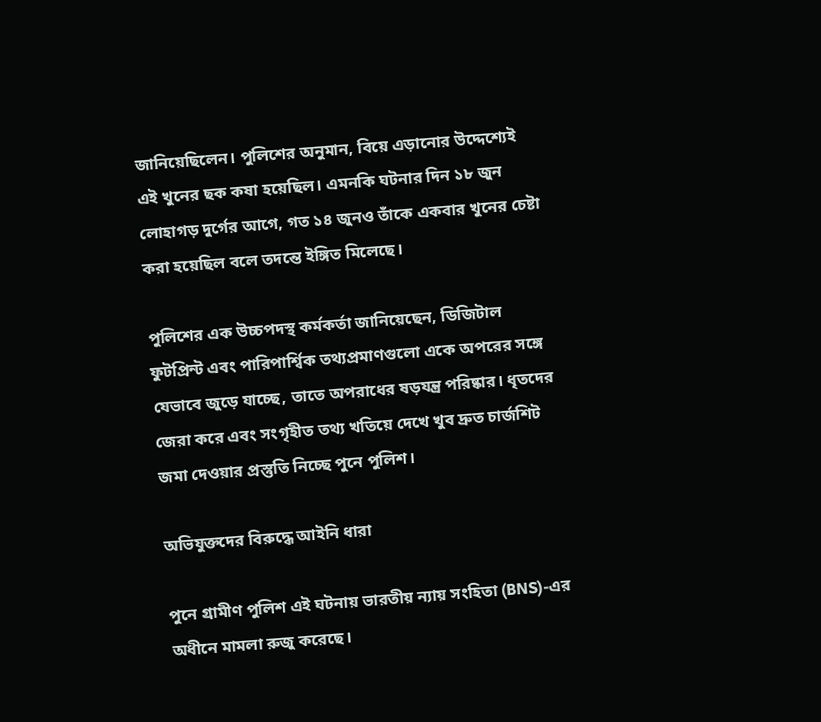জানিয়েছিলেন। পুলিশের অনুমান, বিয়ে এড়ানোর উদ্দেশ্যেই এই খুনের ছক কষা হয়েছিল। এমনকি ঘটনার দিন ১৮ জুন লোহাগড় দুর্গের আগে, গত ১৪ জুনও তাঁকে একবার খুনের চেষ্টা করা হয়েছিল বলে তদন্তে ইঙ্গিত মিলেছে।

পুলিশের এক উচ্চপদস্থ কর্মকর্তা জানিয়েছেন, ডিজিটাল ফুটপ্রিন্ট এবং পারিপার্শ্বিক তথ্যপ্রমাণগুলো একে অপরের সঙ্গে যেভাবে জুড়ে যাচ্ছে, তাতে অপরাধের ষড়যন্ত্র পরিষ্কার। ধৃতদের জেরা করে এবং সংগৃহীত তথ্য খতিয়ে দেখে খুব দ্রুত চার্জশিট জমা দেওয়ার প্রস্তুতি নিচ্ছে পুনে পুলিশ।

অভিযুক্তদের বিরুদ্ধে আইনি ধারা

পুনে গ্রামীণ পুলিশ এই ঘটনায় ভারতীয় ন্যায় সংহিতা (BNS)-এর অধীনে মামলা রুজু করেছে।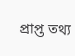প্রাপ্ত তথ্য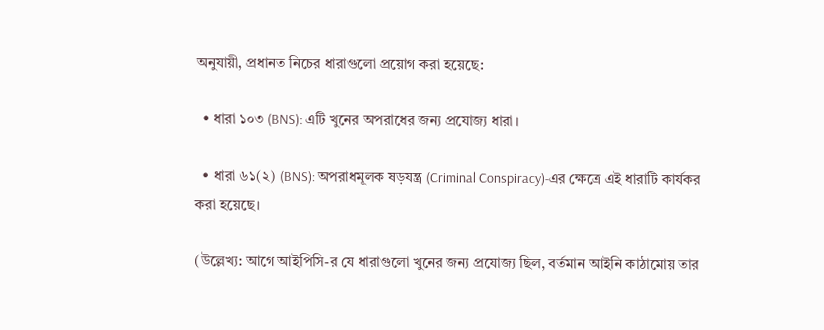অনুযায়ী, প্রধানত নিচের ধারাগুলো প্রয়োগ করা হয়েছে:

  • ধারা ১০৩ (BNS): এটি খুনের অপরাধের জন্য প্রযোজ্য ধারা।

  • ধারা ৬১(২) (BNS): অপরাধমূলক ষড়যন্ত্র (Criminal Conspiracy)-এর ক্ষেত্রে এই ধারাটি কার্যকর করা হয়েছে।

(উল্লেখ্য: আগে আইপিসি-র যে ধারাগুলো খুনের জন্য প্রযোজ্য ছিল, বর্তমান আইনি কাঠামোয় তার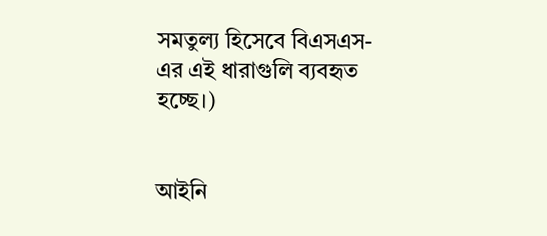সমতুল্য হিসেবে বিএসএস-এর এই ধারাগুলি ব্যবহৃত হচ্ছে।)


আইনি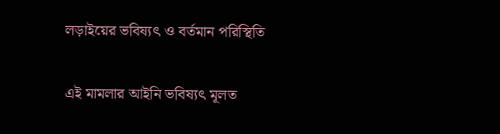লড়াইয়ের ভবিষ্যৎ ও বর্তমান পরিস্থিতি

এই মামলার আইনি ভবিষ্যৎ মূলত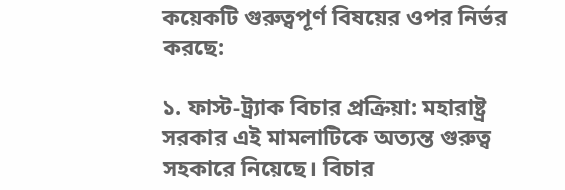কয়েকটি গুরুত্বপূর্ণ বিষয়ের ওপর নির্ভর করছে:

১. ফাস্ট-ট্র্যাক বিচার প্রক্রিয়া: মহারাষ্ট্র সরকার এই মামলাটিকে অত্যন্ত গুরুত্ব সহকারে নিয়েছে। বিচার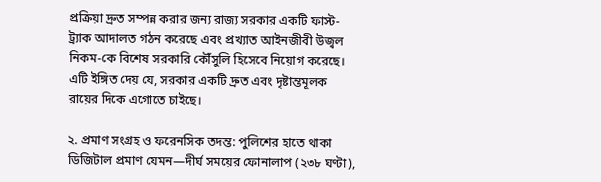প্রক্রিয়া দ্রুত সম্পন্ন করার জন্য রাজ্য সরকার একটি ফাস্ট-ট্র্যাক আদালত গঠন করেছে এবং প্রখ্যাত আইনজীবী উজ্বল নিকম-কে বিশেষ সরকারি কৌঁসুলি হিসেবে নিয়োগ করেছে। এটি ইঙ্গিত দেয় যে, সরকার একটি দ্রুত এবং দৃষ্টান্তমূলক রায়ের দিকে এগোতে চাইছে।

২. প্রমাণ সংগ্রহ ও ফরেনসিক তদন্ত: পুলিশের হাতে থাকা ডিজিটাল প্রমাণ যেমন—দীর্ঘ সময়ের ফোনালাপ (২৩৮ ঘণ্টা),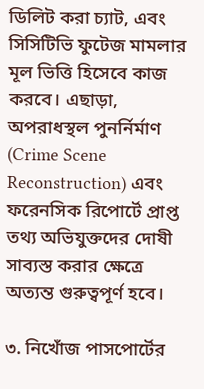ডিলিট করা চ্যাট, এবং সিসিটিভি ফুটেজ মামলার মূল ভিত্তি হিসেবে কাজ করবে। এছাড়া, অপরাধস্থল পুনর্নির্মাণ (Crime Scene Reconstruction) এবং ফরেনসিক রিপোর্টে প্রাপ্ত তথ্য অভিযুক্তদের দোষী সাব্যস্ত করার ক্ষেত্রে অত্যন্ত গুরুত্বপূর্ণ হবে।

৩. নিখোঁজ পাসপোর্টের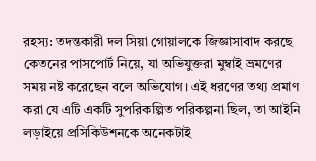রহস্য: তদন্তকারী দল সিয়া গোয়ালকে জিজ্ঞাসাবাদ করছে কেতনের পাসপোর্ট নিয়ে, যা অভিযুক্তরা মুম্বাই ভ্রমণের সময় নষ্ট করেছেন বলে অভিযোগ। এই ধরণের তথ্য প্রমাণ করা যে এটি একটি সুপরিকল্পিত পরিকল্পনা ছিল, তা আইনি লড়াইয়ে প্রসিকিউশনকে অনেকটাই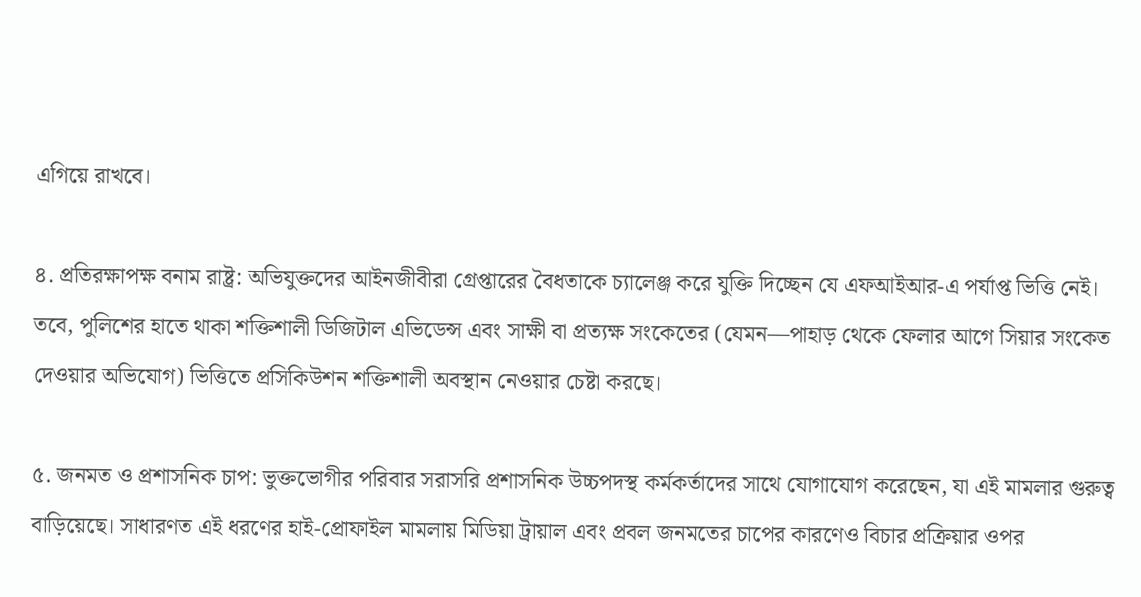এগিয়ে রাখবে।

৪. প্রতিরক্ষাপক্ষ বনাম রাষ্ট্র: অভিযুক্তদের আইনজীবীরা গ্রেপ্তারের বৈধতাকে চ্যালেঞ্জ করে যুক্তি দিচ্ছেন যে এফআইআর-এ পর্যাপ্ত ভিত্তি নেই। তবে, পুলিশের হাতে থাকা শক্তিশালী ডিজিটাল এভিডেন্স এবং সাক্ষী বা প্রত্যক্ষ সংকেতের (যেমন—পাহাড় থেকে ফেলার আগে সিয়ার সংকেত দেওয়ার অভিযোগ) ভিত্তিতে প্রসিকিউশন শক্তিশালী অবস্থান নেওয়ার চেষ্টা করছে।

৫. জনমত ও প্রশাসনিক চাপ: ভুক্তভোগীর পরিবার সরাসরি প্রশাসনিক উচ্চপদস্থ কর্মকর্তাদের সাথে যোগাযোগ করেছেন, যা এই মামলার গুরুত্ব বাড়িয়েছে। সাধারণত এই ধরণের হাই-প্রোফাইল মামলায় মিডিয়া ট্রায়াল এবং প্রবল জনমতের চাপের কারণেও বিচার প্রক্রিয়ার ওপর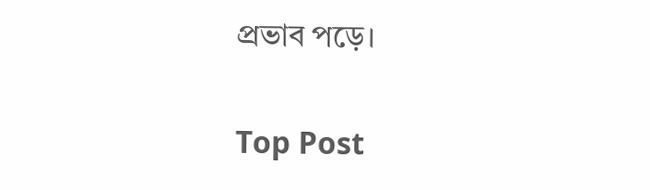প্রভাব পড়ে।

Top Post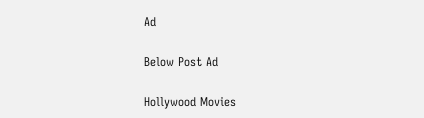Ad

Below Post Ad

Hollywood Movies